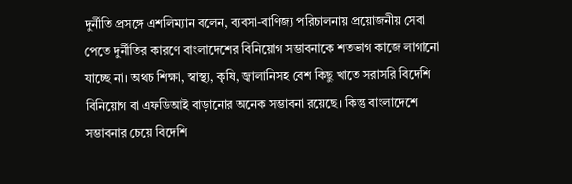দুর্নীতি প্রসঙ্গে এশলিম্যান বলেন, ব্যবসা-বাণিজ্য পরিচালনায় প্রয়োজনীয় সেবা পেতে দুর্নীতির কারণে বাংলাদেশের বিনিয়োগ সম্ভাবনাকে শতভাগ কাজে লাগানো যাচ্ছে না। অথচ শিক্ষা, স্বাস্থ্য, কৃষি, জ্বালানিসহ বেশ কিছু খাতে সরাসরি বিদেশি বিনিয়োগ বা এফডিআই বাড়ানোর অনেক সম্ভাবনা রয়েছে। কিন্তু বাংলাদেশে সম্ভাবনার চেয়ে বিদেশি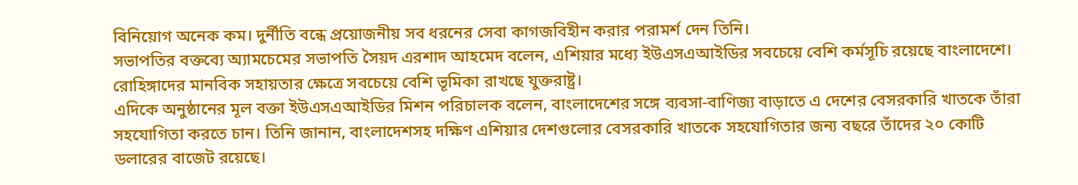বিনিয়োগ অনেক কম। দুর্নীতি বন্ধে প্রয়োজনীয় সব ধরনের সেবা কাগজবিহীন করার পরামর্শ দেন তিনি।
সভাপতির বক্তব্যে অ্যামচেমের সভাপতি সৈয়দ এরশাদ আহমেদ বলেন, এশিয়ার মধ্যে ইউএসএআইডির সবচেয়ে বেশি কর্মসূচি রয়েছে বাংলাদেশে। রোহিঙ্গাদের মানবিক সহায়তার ক্ষেত্রে সবচেয়ে বেশি ভূমিকা রাখছে যুক্তরাষ্ট্র।
এদিকে অনুষ্ঠানের মূল বক্তা ইউএসএআইডির মিশন পরিচালক বলেন, বাংলাদেশের সঙ্গে ব্যবসা-বাণিজ্য বাড়াতে এ দেশের বেসরকারি খাতকে তাঁরা সহযোগিতা করতে চান। তিনি জানান, বাংলাদেশসহ দক্ষিণ এশিয়ার দেশগুলোর বেসরকারি খাতকে সহযোগিতার জন্য বছরে তাঁদের ২০ কোটি ডলারের বাজেট রয়েছে।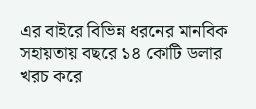এর বাইরে বিভিন্ন ধরনের মানবিক সহায়তায় বছরে ১৪ কোটি ডলার খরচ করে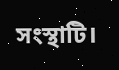সংস্থাটি।